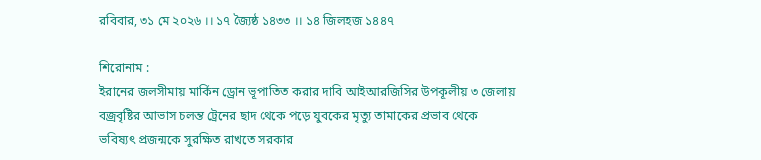রবিবার, ৩১ মে ২০২৬ ।। ১৭ জ্যৈষ্ঠ ১৪৩৩ ।। ১৪ জিলহজ ১৪৪৭

শিরোনাম :
ইরানের জলসীমায় মার্কিন ড্রোন ভূপাতিত করার দাবি আইআরজিসির উপকূলীয় ৩ জেলায় বজ্রবৃষ্টির আভাস চলন্ত ট্রেনের ছাদ থেকে পড়ে যুবকের মৃত্যু তামাকের প্রভাব থেকে ভবিষ্যৎ প্রজন্মকে সুরক্ষিত রাখতে সরকার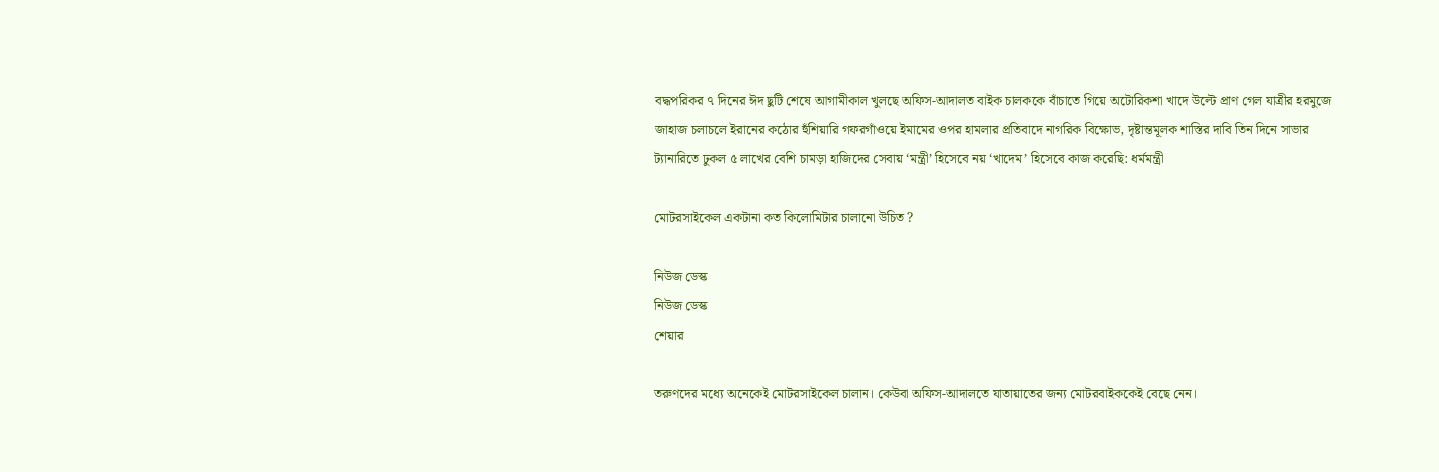বদ্ধপরিকর ৭ দিনের ঈদ ছুটি শেষে আগামীকাল খুলছে অফিস-আদালত বাইক চালককে বাঁচাতে গিয়ে অটোরিকশা খাদে উল্টে প্রাণ গেল যাত্রীর হরমুজে জাহাজ চলাচলে ইরানের কঠোর হুঁশিয়ারি গফরগাঁওয়ে ইমামের ওপর হামলার প্রতিবাদে নাগরিক বিক্ষোভ, দৃষ্টান্তমূলক শাস্তির দাবি তিন দিনে সাভার ট্যানারিতে ঢুকল ৫ লাখের বেশি চামড়া হাজিদের সেবায় ‘মন্ত্রী’ হিসেবে নয় ‘খাদেম’ হিসেবে কাজ করেছি: ধর্মমন্ত্রী

মোটরসাইকেল একটানা কত কিলোমিটার চালানো উচিত ?

নিউজ ডেস্ক
নিউজ ডেস্ক
শেয়ার

তরুণদের মধ্যে অনেকেই মোটরসাইকেল চালান। কেউবা অফিস-আদালতে যাতায়াতের জন্য মোটরবাইককেই বেছে নেন।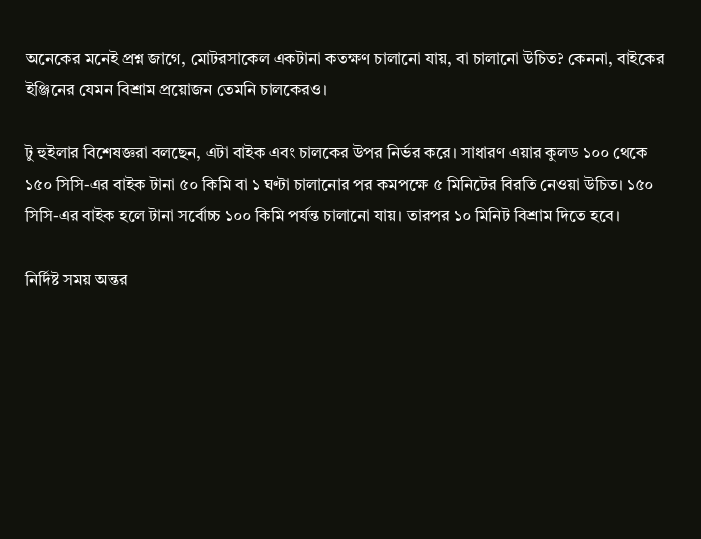অনেকের মনেই প্রশ্ন জাগে, মোটরসাকেল একটানা কতক্ষণ চালানো যায়, বা চালানো উচিত? কেননা, বাইকের ইঞ্জিনের যেমন বিশ্রাম প্রয়োজন তেমনি চালকেরও।

টু হুইলার বিশেষজ্ঞরা বলছেন, এটা বাইক এবং চালকের উপর নির্ভর করে। সাধারণ এয়ার কুলড ১০০ থেকে ১৫০ সিসি-এর বাইক টানা ৫০ কিমি বা ১ ঘণ্টা চালানোর পর কমপক্ষে ৫ মিনিটের বিরতি নেওয়া উচিত। ১৫০ সিসি-এর বাইক হলে টানা সর্বোচ্চ ১০০ কিমি পর্যন্ত চালানো যায়। তারপর ১০ মিনিট বিশ্রাম দিতে হবে।

নির্দিষ্ট সময় অন্তর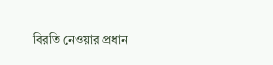বিরতি নেওয়ার প্রধান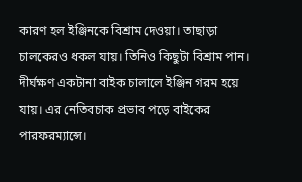কারণ হল ইঞ্জিনকে বিশ্রাম দেওয়া। তাছাড়া চালকেরও ধকল যায়। তিনিও কিছুটা বিশ্রাম পান। দীর্ঘক্ষণ একটানা বাইক চালালে ইঞ্জিন গরম হয়ে যায়। এর নেতিবচাক প্রভাব পড়ে বাইকের পারফরম্যান্সে।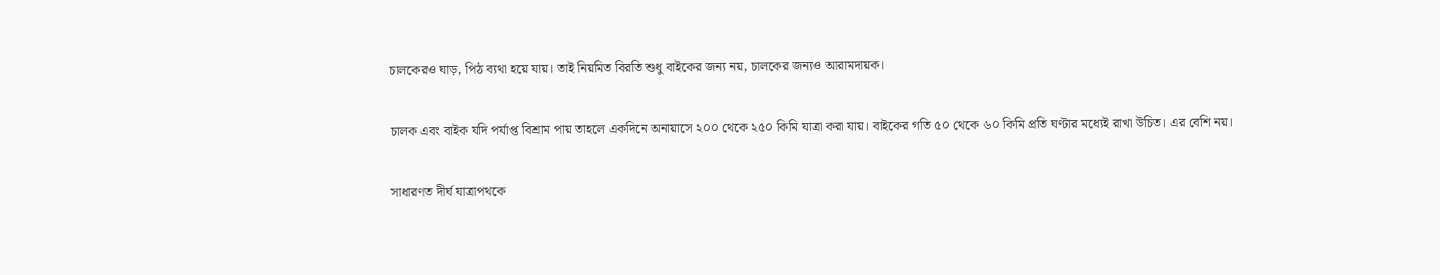চালকেরও ঘাড়, পিঠ ব্যথা হয়ে যায়। তাই নিয়মিত বিরতি শুধু বাইকের জন্য নয়, চালকের জন্যও আরামদায়ক।

চালক এবং বাইক যদি পর্যাপ্ত বিশ্রাম পায় তাহলে একদিনে অনায়াসে ২০০ থেকে ২৫০ কিমি যাত্রা করা যায়। বাইকের গতি ৫০ থেকে ৬০ কিমি প্রতি ঘণ্টার মধ্যেই রাখা উচিত। এর বেশি নয়।

সাধারণত দীর্ঘ যাত্রাপথকে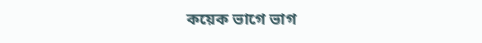কয়েক ভাগে ভাগ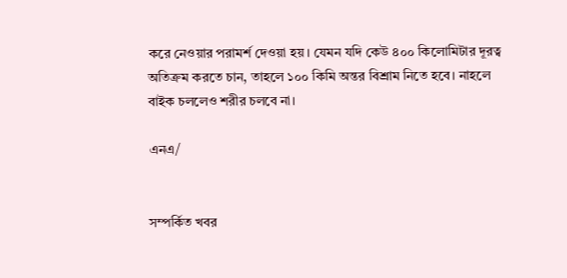করে নেওয়ার পরামর্শ দেওয়া হয়। যেমন যদি কেউ ৪০০ কিলোমিটার দূরত্ব অতিক্রম করতে চান, তাহলে ১০০ কিমি অন্তর বিশ্রাম নিতে হবে। নাহলে বাইক চললেও শরীর চলবে না।

এনএ/


সম্পর্কিত খবর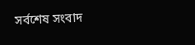সর্বশেষ সংবাদ